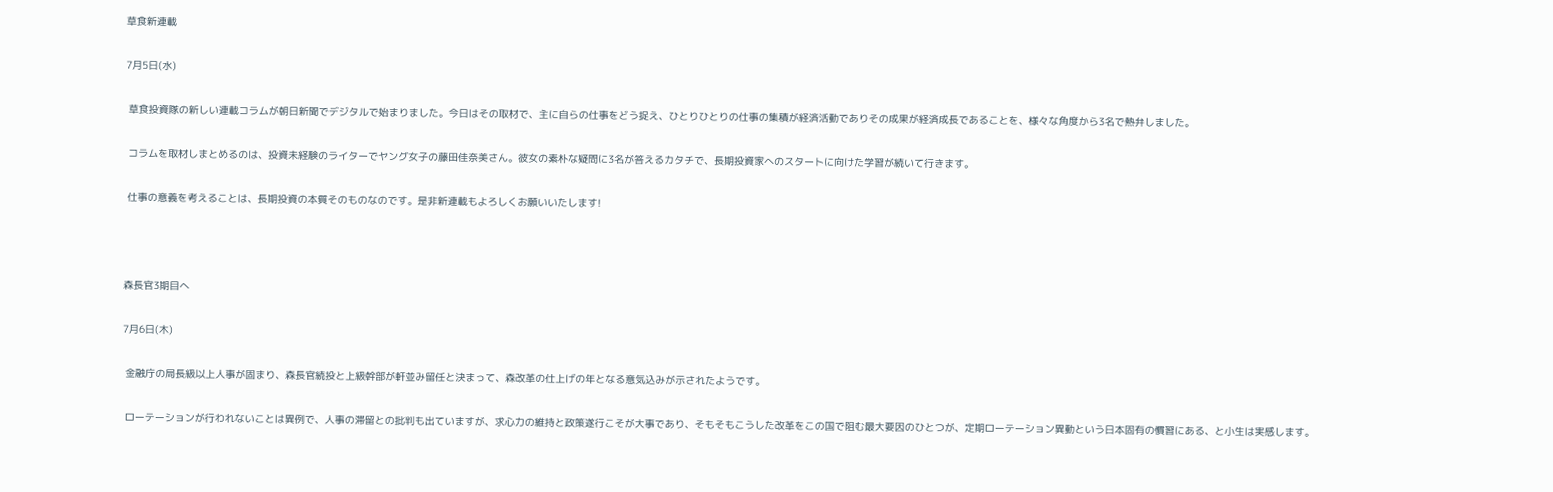草食新連載

7月5日(水)

 草食投資隊の新しい連載コラムが朝日新聞でデジタルで始まりました。今日はその取材で、主に自らの仕事をどう捉え、ひとりひとりの仕事の集積が経済活動でありその成果が経済成長であることを、様々な角度から3名で熱弁しました。

 コラムを取材しまとめるのは、投資未経験のライターでヤング女子の藤田佳奈美さん。彼女の素朴な疑問に3名が答えるカタチで、長期投資家へのスタートに向けた学習が続いて行きます。

 仕事の意義を考えることは、長期投資の本質そのものなのです。是非新連載もよろしくお願いいたします!



森長官3期目へ

7月6日(木)

 金融庁の局長級以上人事が固まり、森長官続投と上級幹部が軒並み留任と決まって、森改革の仕上げの年となる意気込みが示されたようです。

 ローテーションが行われないことは異例で、人事の滞留との批判も出ていますが、求心力の維持と政策遂行こそが大事であり、そもそもこうした改革をこの国で阻む最大要因のひとつが、定期ローテーション異動という日本固有の慣習にある、と小生は実感します。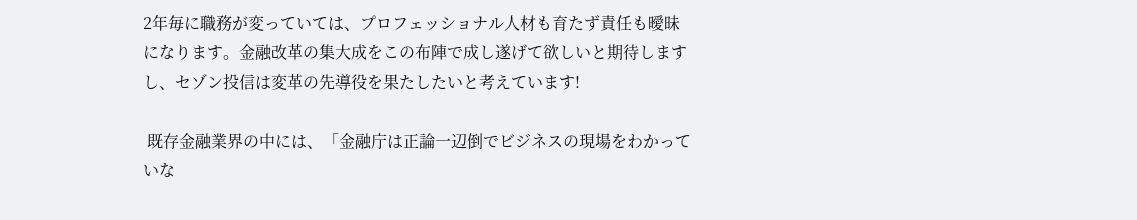2年毎に職務が変っていては、プロフェッショナル人材も育たず責任も曖昧になります。金融改革の集大成をこの布陣で成し遂げて欲しいと期待しますし、セゾン投信は変革の先導役を果たしたいと考えています!

 既存金融業界の中には、「金融庁は正論一辺倒でビジネスの現場をわかっていな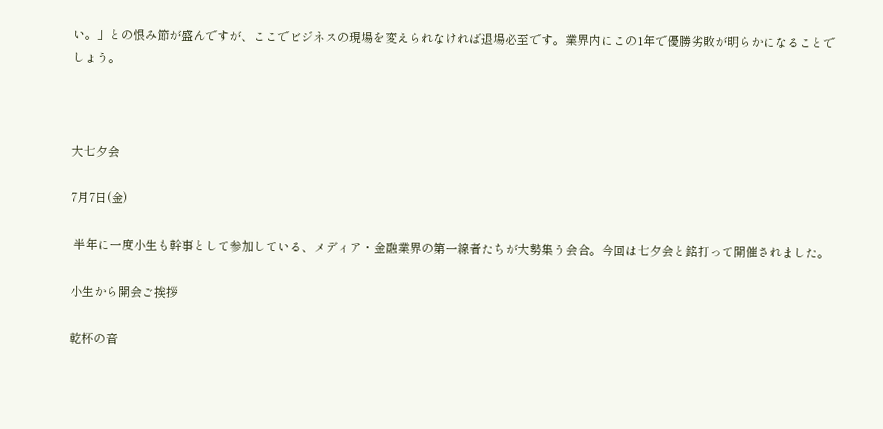い。」との恨み節が盛んですが、ここでビジネスの現場を変えられなければ退場必至です。業界内にこの1年で優勝劣敗が明らかになることでしょう。



大七夕会

7月7日(金)

 半年に一度小生も幹事として参加している、メディア・金融業界の第一線者たちが大勢集う会合。今回は七夕会と銘打って開催されました。

小生から開会ご挨拶

乾杯の音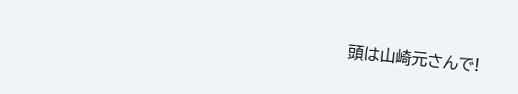頭は山崎元さんで!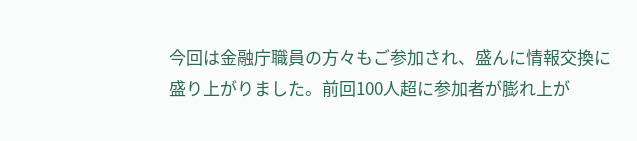今回は金融庁職員の方々もご参加され、盛んに情報交換に盛り上がりました。前回100人超に参加者が膨れ上が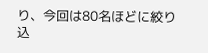り、今回は80名ほどに絞り込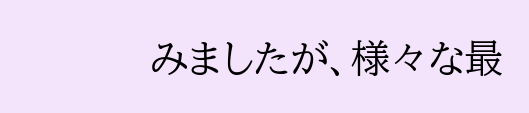みましたが、様々な最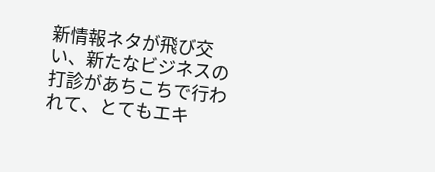新情報ネタが飛び交い、新たなビジネスの打診があちこちで行われて、とてもエキ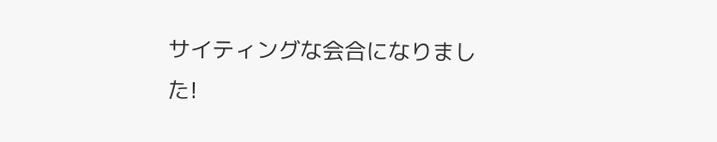サイティングな会合になりました!